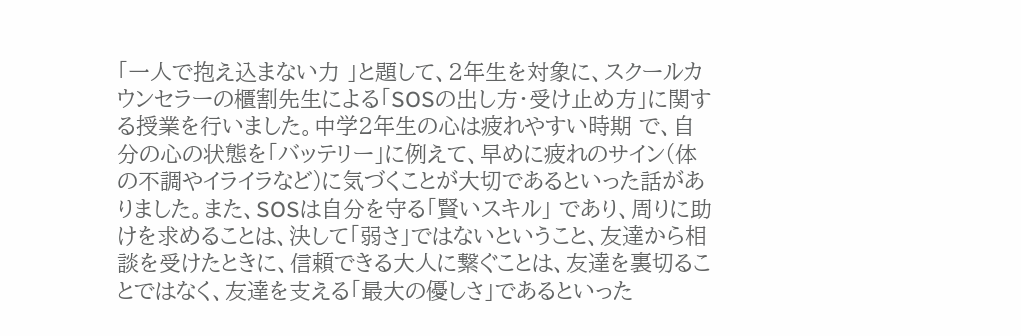「一人で抱え込まない力 」と題して、2年生を対象に、スクールカウンセラーの櫃割先生による「SOSの出し方・受け止め方」に関する授業を行いました。中学2年生の心は疲れやすい時期 で、自分の心の状態を「バッテリー」に例えて、早めに疲れのサイン(体の不調やイライラなど)に気づくことが大切であるといった話がありました。また、SOSは自分を守る「賢いスキル」 であり、周りに助けを求めることは、決して「弱さ」ではないということ、友達から相談を受けたときに、信頼できる大人に繋ぐことは、友達を裏切ることではなく、友達を支える「最大の優しさ」であるといった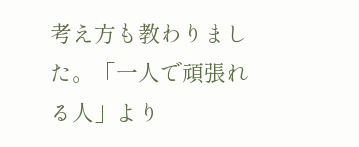考え方も教わりました。「一人で頑張れる人」より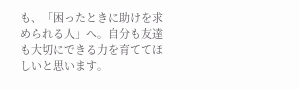も、「困ったときに助けを求められる人」へ。自分も友達も大切にできる力を育ててほしいと思います。